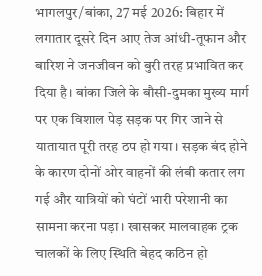भागलपुर/बांका, 27 मई 2026: बिहार में लगातार दूसरे दिन आए तेज आंधी-तूफान और बारिश ने जनजीवन को बुरी तरह प्रभावित कर दिया है। बांका जिले के बौसी-दुमका मुख्य मार्ग पर एक विशाल पेड़ सड़क पर गिर जाने से यातायात पूरी तरह ठप हो गया। सड़क बंद होने के कारण दोनों ओर वाहनों की लंबी कतार लग गई और यात्रियों को घंटों भारी परेशानी का सामना करना पड़ा। खासकर मालवाहक ट्रक चालकों के लिए स्थिति बेहद कठिन हो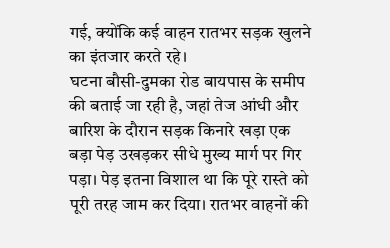गई, क्योंकि कई वाहन रातभर सड़क खुलने का इंतजार करते रहे।
घटना बौसी-दुमका रोड बायपास के समीप की बताई जा रही है, जहां तेज आंधी और बारिश के दौरान सड़क किनारे खड़ा एक बड़ा पेड़ उखड़कर सीधे मुख्य मार्ग पर गिर पड़ा। पेड़ इतना विशाल था कि पूरे रास्ते को पूरी तरह जाम कर दिया। रातभर वाहनों की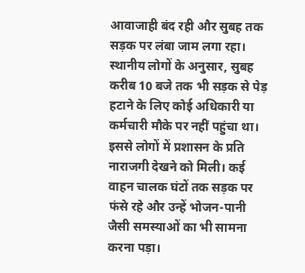आवाजाही बंद रही और सुबह तक सड़क पर लंबा जाम लगा रहा।
स्थानीय लोगों के अनुसार, सुबह करीब 10 बजे तक भी सड़क से पेड़ हटाने के लिए कोई अधिकारी या कर्मचारी मौके पर नहीं पहुंचा था। इससे लोगों में प्रशासन के प्रति नाराजगी देखने को मिली। कई वाहन चालक घंटों तक सड़क पर फंसे रहे और उन्हें भोजन-पानी जैसी समस्याओं का भी सामना करना पड़ा।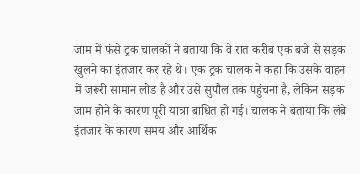जाम में फंसे ट्रक चालकों ने बताया कि वे रात करीब एक बजे से सड़क खुलने का इंतजार कर रहे थे। एक ट्रक चालक ने कहा कि उसके वाहन में जरूरी सामान लोड है और उसे सुपौल तक पहुंचना है, लेकिन सड़क जाम होने के कारण पूरी यात्रा बाधित हो गई। चालक ने बताया कि लंबे इंतजार के कारण समय और आर्थिक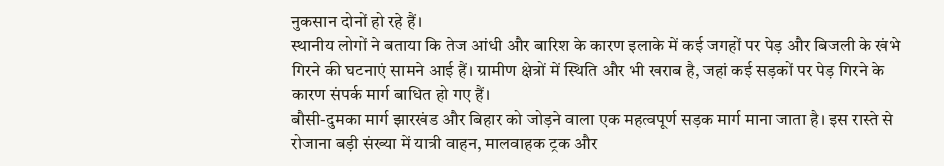नुकसान दोनों हो रहे हैं।
स्थानीय लोगों ने बताया कि तेज आंधी और बारिश के कारण इलाके में कई जगहों पर पेड़ और बिजली के खंभे गिरने की घटनाएं सामने आई हैं। ग्रामीण क्षेत्रों में स्थिति और भी खराब है, जहां कई सड़कों पर पेड़ गिरने के कारण संपर्क मार्ग बाधित हो गए हैं।
बौसी-दुमका मार्ग झारखंड और बिहार को जोड़ने वाला एक महत्वपूर्ण सड़क मार्ग माना जाता है। इस रास्ते से रोजाना बड़ी संख्या में यात्री वाहन, मालवाहक ट्रक और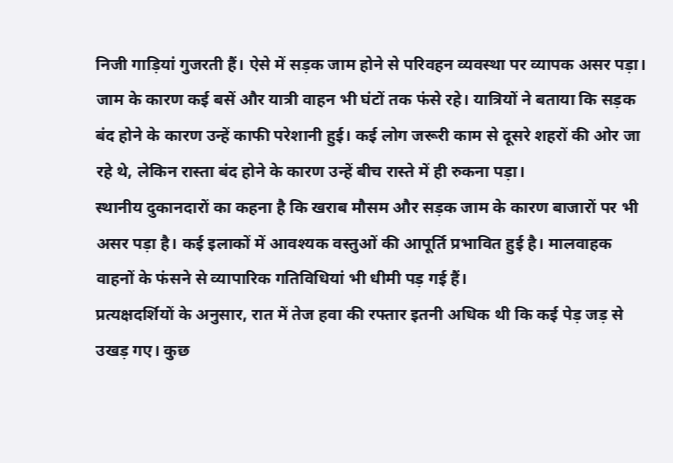निजी गाड़ियां गुजरती हैं। ऐसे में सड़क जाम होने से परिवहन व्यवस्था पर व्यापक असर पड़ा।
जाम के कारण कई बसें और यात्री वाहन भी घंटों तक फंसे रहे। यात्रियों ने बताया कि सड़क बंद होने के कारण उन्हें काफी परेशानी हुई। कई लोग जरूरी काम से दूसरे शहरों की ओर जा रहे थे, लेकिन रास्ता बंद होने के कारण उन्हें बीच रास्ते में ही रुकना पड़ा।
स्थानीय दुकानदारों का कहना है कि खराब मौसम और सड़क जाम के कारण बाजारों पर भी असर पड़ा है। कई इलाकों में आवश्यक वस्तुओं की आपूर्ति प्रभावित हुई है। मालवाहक वाहनों के फंसने से व्यापारिक गतिविधियां भी धीमी पड़ गई हैं।
प्रत्यक्षदर्शियों के अनुसार, रात में तेज हवा की रफ्तार इतनी अधिक थी कि कई पेड़ जड़ से उखड़ गए। कुछ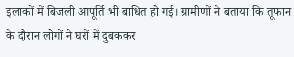इलाकों में बिजली आपूर्ति भी बाधित हो गई। ग्रामीणों ने बताया कि तूफान के दौरान लोगों ने घरों में दुबककर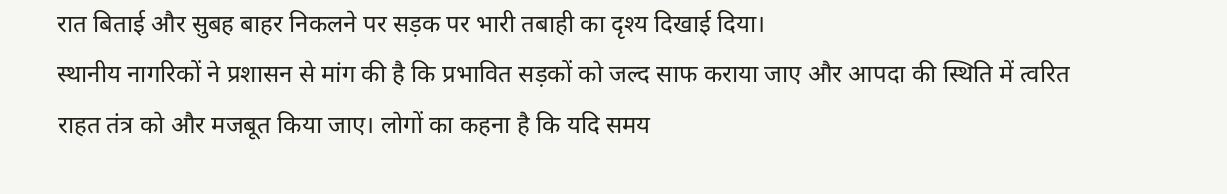रात बिताई और सुबह बाहर निकलने पर सड़क पर भारी तबाही का दृश्य दिखाई दिया।
स्थानीय नागरिकों ने प्रशासन से मांग की है कि प्रभावित सड़कों को जल्द साफ कराया जाए और आपदा की स्थिति में त्वरित राहत तंत्र को और मजबूत किया जाए। लोगों का कहना है कि यदि समय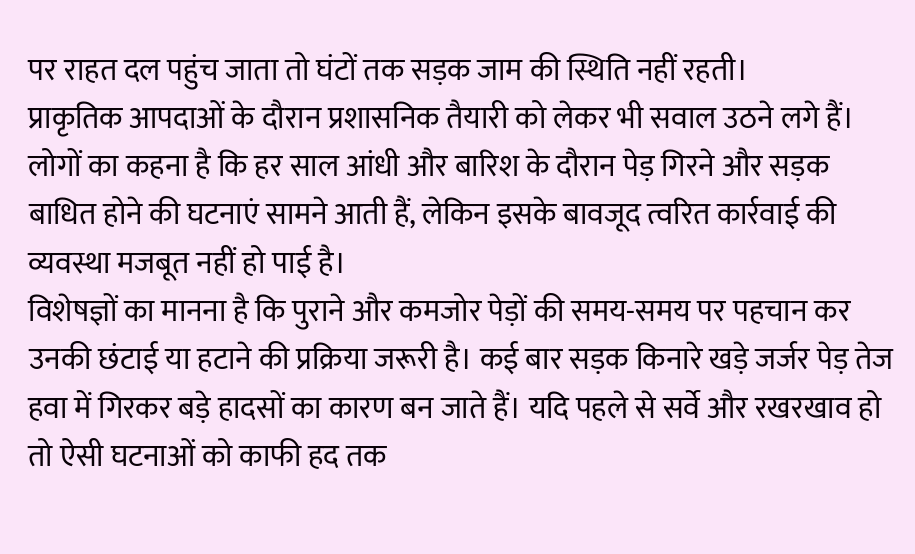पर राहत दल पहुंच जाता तो घंटों तक सड़क जाम की स्थिति नहीं रहती।
प्राकृतिक आपदाओं के दौरान प्रशासनिक तैयारी को लेकर भी सवाल उठने लगे हैं। लोगों का कहना है कि हर साल आंधी और बारिश के दौरान पेड़ गिरने और सड़क बाधित होने की घटनाएं सामने आती हैं, लेकिन इसके बावजूद त्वरित कार्रवाई की व्यवस्था मजबूत नहीं हो पाई है।
विशेषज्ञों का मानना है कि पुराने और कमजोर पेड़ों की समय-समय पर पहचान कर उनकी छंटाई या हटाने की प्रक्रिया जरूरी है। कई बार सड़क किनारे खड़े जर्जर पेड़ तेज हवा में गिरकर बड़े हादसों का कारण बन जाते हैं। यदि पहले से सर्वे और रखरखाव हो तो ऐसी घटनाओं को काफी हद तक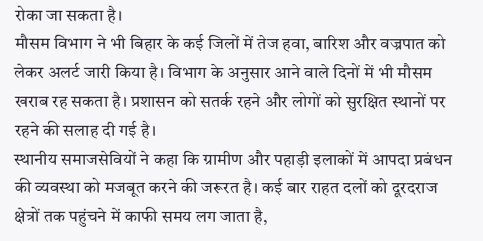रोका जा सकता है।
मौसम विभाग ने भी बिहार के कई जिलों में तेज हवा, बारिश और वज्रपात को लेकर अलर्ट जारी किया है। विभाग के अनुसार आने वाले दिनों में भी मौसम खराब रह सकता है। प्रशासन को सतर्क रहने और लोगों को सुरक्षित स्थानों पर रहने की सलाह दी गई है।
स्थानीय समाजसेवियों ने कहा कि ग्रामीण और पहाड़ी इलाकों में आपदा प्रबंधन की व्यवस्था को मजबूत करने की जरूरत है। कई बार राहत दलों को दूरदराज क्षेत्रों तक पहुंचने में काफी समय लग जाता है,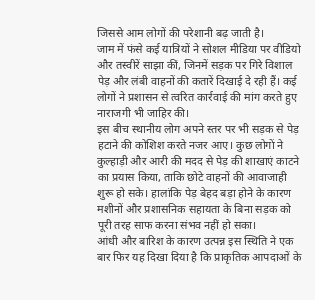जिससे आम लोगों की परेशानी बढ़ जाती है।
जाम में फंसे कई यात्रियों ने सोशल मीडिया पर वीडियो और तस्वीरें साझा कीं, जिनमें सड़क पर गिरे विशाल पेड़ और लंबी वाहनों की कतारें दिखाई दे रही हैं। कई लोगों ने प्रशासन से त्वरित कार्रवाई की मांग करते हुए नाराजगी भी जाहिर की।
इस बीच स्थानीय लोग अपने स्तर पर भी सड़क से पेड़ हटाने की कोशिश करते नजर आए। कुछ लोगों ने कुल्हाड़ी और आरी की मदद से पेड़ की शाखाएं काटने का प्रयास किया, ताकि छोटे वाहनों की आवाजाही शुरू हो सके। हालांकि पेड़ बेहद बड़ा होने के कारण मशीनों और प्रशासनिक सहायता के बिना सड़क को पूरी तरह साफ करना संभव नहीं हो सका।
आंधी और बारिश के कारण उत्पन्न इस स्थिति ने एक बार फिर यह दिखा दिया है कि प्राकृतिक आपदाओं के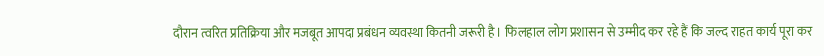दौरान त्वरित प्रतिक्रिया और मजबूत आपदा प्रबंधन व्यवस्था कितनी जरूरी है। फिलहाल लोग प्रशासन से उम्मीद कर रहे हैं कि जल्द राहत कार्य पूरा कर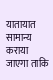यातायात सामान्य कराया जाएगा ताकि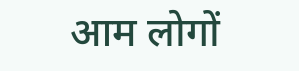आम लोगों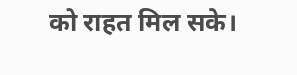को राहत मिल सके।